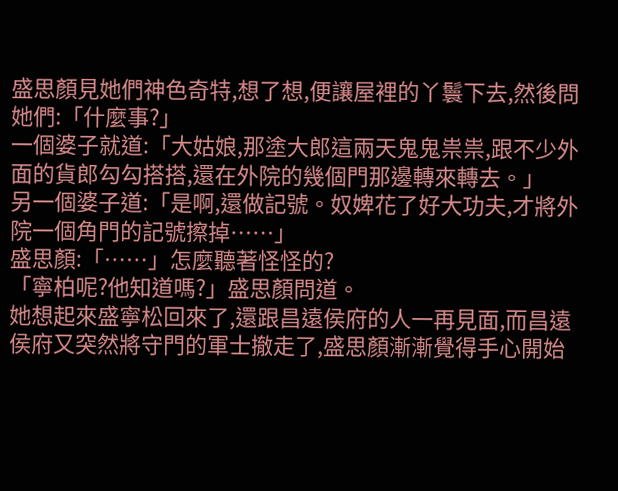盛思顏見她們神色奇特,想了想,便讓屋裡的丫鬟下去,然後問她們:「什麼事?」
一個婆子就道:「大姑娘,那塗大郎這兩天鬼鬼祟祟,跟不少外面的貨郎勾勾搭搭,還在外院的幾個門那邊轉來轉去。」
另一個婆子道:「是啊,還做記號。奴婢花了好大功夫,才將外院一個角門的記號擦掉……」
盛思顏:「……」怎麼聽著怪怪的?
「寧柏呢?他知道嗎?」盛思顏問道。
她想起來盛寧松回來了,還跟昌遠侯府的人一再見面,而昌遠侯府又突然將守門的軍士撤走了,盛思顏漸漸覺得手心開始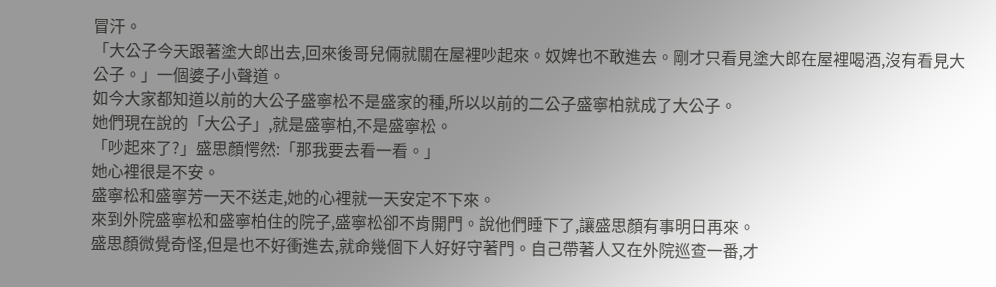冒汗。
「大公子今天跟著塗大郎出去,回來後哥兒倆就關在屋裡吵起來。奴婢也不敢進去。剛才只看見塗大郎在屋裡喝酒,沒有看見大公子。」一個婆子小聲道。
如今大家都知道以前的大公子盛寧松不是盛家的種,所以以前的二公子盛寧柏就成了大公子。
她們現在說的「大公子」,就是盛寧柏,不是盛寧松。
「吵起來了?」盛思顏愕然:「那我要去看一看。」
她心裡很是不安。
盛寧松和盛寧芳一天不送走,她的心裡就一天安定不下來。
來到外院盛寧松和盛寧柏住的院子,盛寧松卻不肯開門。說他們睡下了,讓盛思顏有事明日再來。
盛思顏微覺奇怪,但是也不好衝進去,就命幾個下人好好守著門。自己帶著人又在外院巡查一番,才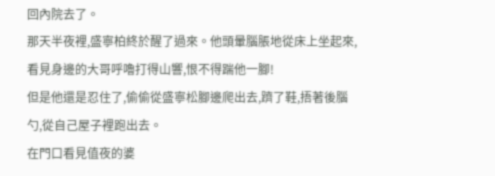回內院去了。
那天半夜裡,盛寧柏終於醒了過來。他頭暈腦脹地從床上坐起來,看見身邊的大哥呼嚕打得山響,恨不得踹他一腳!
但是他還是忍住了,偷偷從盛寧松腳邊爬出去,躋了鞋,捂著後腦勺,從自己屋子裡跑出去。
在門口看見值夜的婆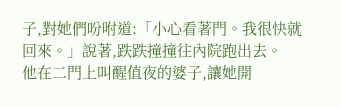子,對她們吩咐道:「小心看著門。我很快就回來。」說著,跌跌撞撞往內院跑出去。
他在二門上叫醒值夜的婆子,讓她開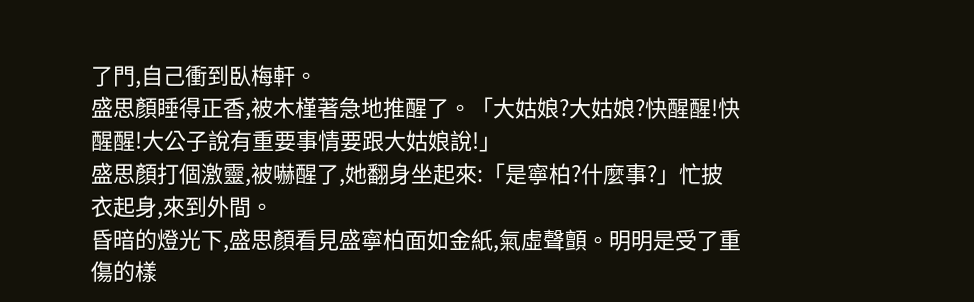了門,自己衝到臥梅軒。
盛思顏睡得正香,被木槿著急地推醒了。「大姑娘?大姑娘?快醒醒!快醒醒!大公子說有重要事情要跟大姑娘說!」
盛思顏打個激靈,被嚇醒了,她翻身坐起來:「是寧柏?什麼事?」忙披衣起身,來到外間。
昏暗的燈光下,盛思顏看見盛寧柏面如金紙,氣虛聲顫。明明是受了重傷的樣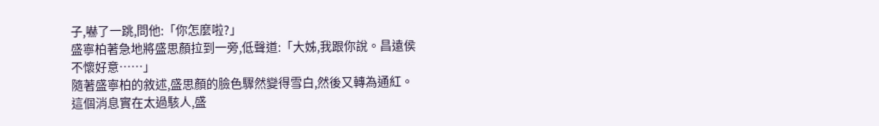子,嚇了一跳,問他:「你怎麼啦?」
盛寧柏著急地將盛思顏拉到一旁,低聲道:「大姊,我跟你說。昌遠侯不懷好意……」
隨著盛寧柏的敘述,盛思顏的臉色驟然變得雪白,然後又轉為通紅。
這個消息實在太過駭人,盛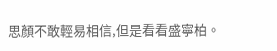思顏不敢輕易相信,但是看看盛寧柏。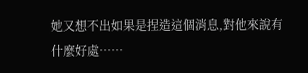她又想不出如果是捏造這個消息,對他來說有什麼好處……